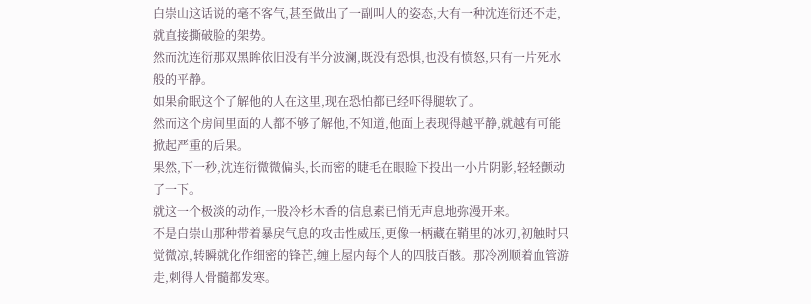白崇山这话说的毫不客气,甚至做出了一副叫人的姿态,大有一种沈连衍还不走,就直接撕破脸的架势。
然而沈连衍那双黑眸依旧没有半分波澜,既没有恐惧,也没有愤怒,只有一片死水般的平静。
如果俞眠这个了解他的人在这里,现在恐怕都已经吓得腿软了。
然而这个房间里面的人都不够了解他,不知道,他面上表现得越平静,就越有可能掀起严重的后果。
果然,下一秒,沈连衍微微偏头,长而密的睫毛在眼睑下投出一小片阴影,轻轻颤动了一下。
就这一个极淡的动作,一股冷杉木香的信息素已悄无声息地弥漫开来。
不是白崇山那种带着暴戾气息的攻击性威压,更像一柄藏在鞘里的冰刃,初触时只觉微凉,转瞬就化作细密的锋芒,缠上屋内每个人的四肢百骸。那冷冽顺着血管游走,刺得人骨髓都发寒。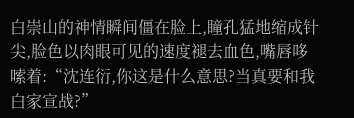白崇山的神情瞬间僵在脸上,瞳孔猛地缩成针尖,脸色以肉眼可见的速度褪去血色,嘴唇哆嗦着:“沈连衍,你这是什么意思?当真要和我白家宣战?”